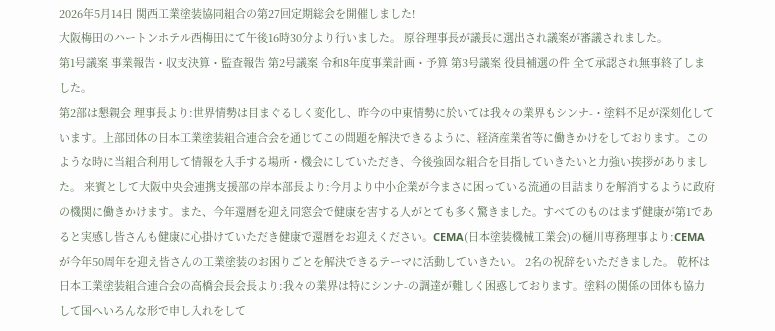2026年5月14日 関西工業塗装協同組合の第27回定期総会を開催しました!
大阪梅田のハートンホテル西梅田にて午後16時30分より行いました。 原谷理事長が議長に選出され議案が審議されました。
第1号議案 事業報告・収支決算・監査報告 第2号議案 令和8年度事業計画・予算 第3号議案 役員補選の件 全て承認され無事終了しました。
第2部は懇親会 理事長より:世界情勢は目まぐるしく変化し、昨今の中東情勢に於いては我々の業界もシンナ-・塗料不足が深刻化しています。上部団体の日本工業塗装組合連合会を通じてこの問題を解決できるように、経済産業省等に働きかけをしております。このような時に当組合利用して情報を入手する場所・機会にしていただき、今後強固な組合を目指していきたいと力強い挨拶がありました。 来賓として大阪中央会連携支援部の岸本部長より:今月より中小企業が今まさに困っている流通の目詰まりを解消するように政府の機関に働きかけます。また、今年還暦を迎え同窓会で健康を害する人がとても多く驚きました。すべてのものはまず健康が第1であると実感し皆さんも健康に心掛けていただき健康で還暦をお迎えください。CEMA(日本塗装機械工業会)の樋川専務理事より:CEMAが今年50周年を迎え皆さんの工業塗装のお困りごとを解決できるテーマに活動していきたい。 2名の祝辞をいただきました。 乾杯は日本工業塗装組合連合会の高橋会長会長より:我々の業界は特にシンナ-の調達が難しく困惑しております。塗料の関係の団体も協力して国へいろんな形で申し入れをして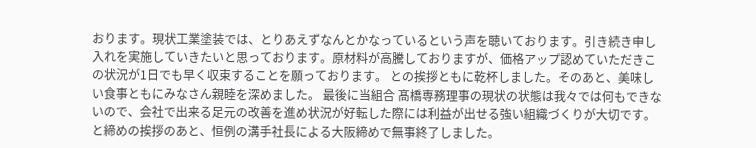おります。現状工業塗装では、とりあえずなんとかなっているという声を聴いております。引き続き申し入れを実施していきたいと思っております。原材料が高騰しておりますが、価格アップ認めていただきこの状況が1日でも早く収束することを願っております。 との挨拶ともに乾杯しました。そのあと、美味しい食事ともにみなさん親睦を深めました。 最後に当組合 髙橋専務理事の現状の状態は我々では何もできないので、会社で出来る足元の改善を進め状況が好転した際には利益が出せる強い組織づくりが大切です。と締めの挨拶のあと、恒例の溝手社長による大阪締めで無事終了しました。